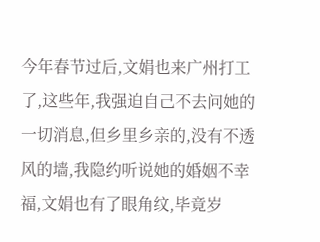今年春节过后,文娟也来广州打工了,这些年,我强迫自己不去问她的一切消息,但乡里乡亲的,没有不透风的墙,我隐约听说她的婚姻不幸福,文娟也有了眼角纹,毕竟岁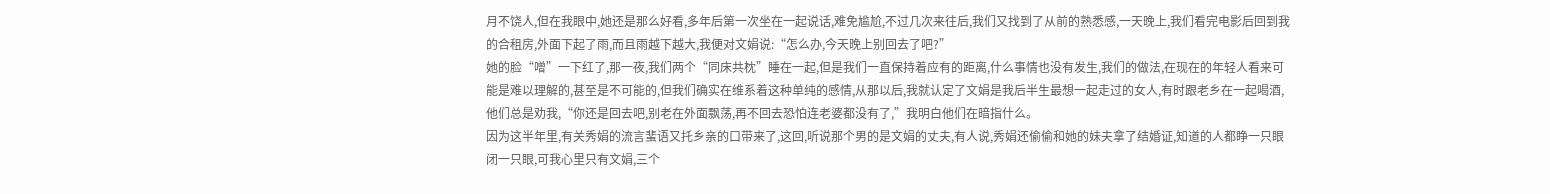月不饶人,但在我眼中,她还是那么好看,多年后第一次坐在一起说话,难免尴尬,不过几次来往后,我们又找到了从前的熟悉感,一天晚上,我们看完电影后回到我的合租房,外面下起了雨,而且雨越下越大,我便对文娟说:“怎么办,今天晚上别回去了吧?”
她的脸“噌”一下红了,那一夜,我们两个“同床共枕”睡在一起,但是我们一直保持着应有的距离,什么事情也没有发生,我们的做法,在现在的年轻人看来可能是难以理解的,甚至是不可能的,但我们确实在维系着这种单纯的感情,从那以后,我就认定了文娟是我后半生最想一起走过的女人,有时跟老乡在一起喝酒,他们总是劝我,“你还是回去吧,别老在外面飘荡,再不回去恐怕连老婆都没有了,”我明白他们在暗指什么。
因为这半年里,有关秀娟的流言蜚语又托乡亲的口带来了,这回,听说那个男的是文娟的丈夫,有人说,秀娟还偷偷和她的妹夫拿了结婚证,知道的人都睁一只眼闭一只眼,可我心里只有文娟,三个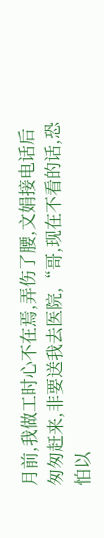月前,我做工时心不在焉,弄伤了腰,文娟接电话后匆匆赶来,非要送我去医院,“哥,现在不看的话,恐怕以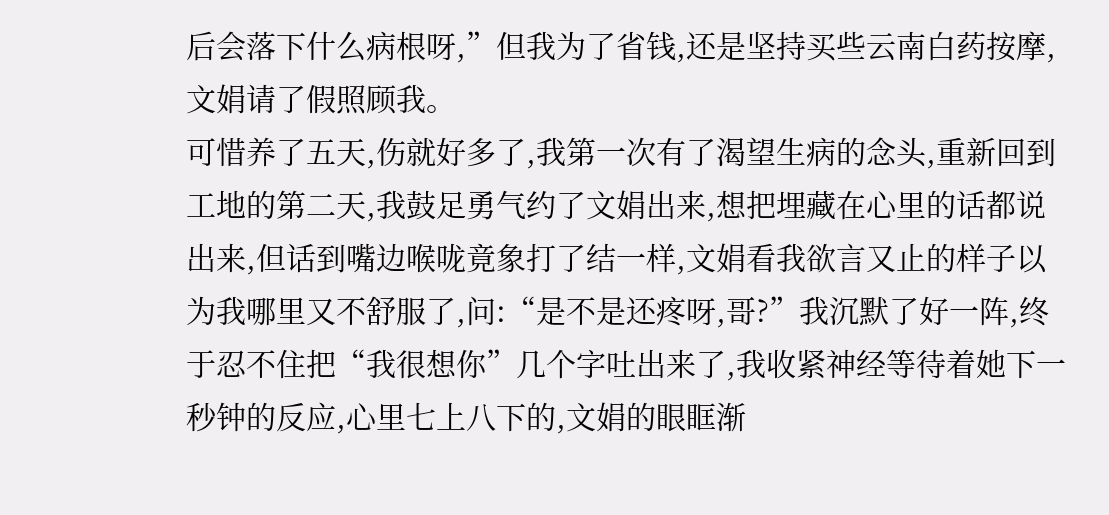后会落下什么病根呀,”但我为了省钱,还是坚持买些云南白药按摩,文娟请了假照顾我。
可惜养了五天,伤就好多了,我第一次有了渴望生病的念头,重新回到工地的第二天,我鼓足勇气约了文娟出来,想把埋藏在心里的话都说出来,但话到嘴边喉咙竟象打了结一样,文娟看我欲言又止的样子以为我哪里又不舒服了,问:“是不是还疼呀,哥?”我沉默了好一阵,终于忍不住把“我很想你”几个字吐出来了,我收紧神经等待着她下一秒钟的反应,心里七上八下的,文娟的眼眶渐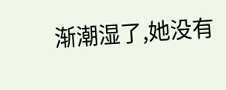渐潮湿了,她没有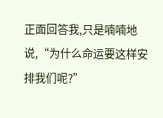正面回答我,只是喃喃地说,“为什么命运要这样安排我们呢?”